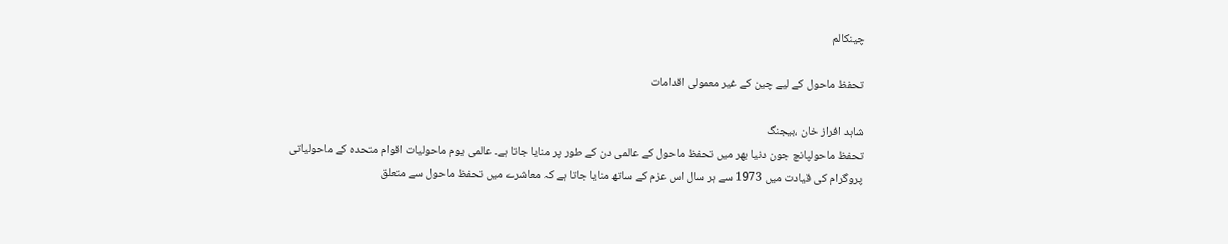چینکالم

تحفظ ماحول کے لیے چین کے غیر معمولی اقدامات

شاہد افراز خان ،بیجنگ
تحفظ ماحولپانچ جون دنیا بھر میں تحفظ ماحول کے عالمی دن کے طور پر منایا جاتا ہے۔ عالمی یوم ماحولیات اقوام متحدہ کے ماحولیاتی پروگرام کی قیادت میں 1973 سے ہر سال اس عزم کے ساتھ منایا جاتا ہے کہ معاشرے میں تحفظ ماحول سے متعلق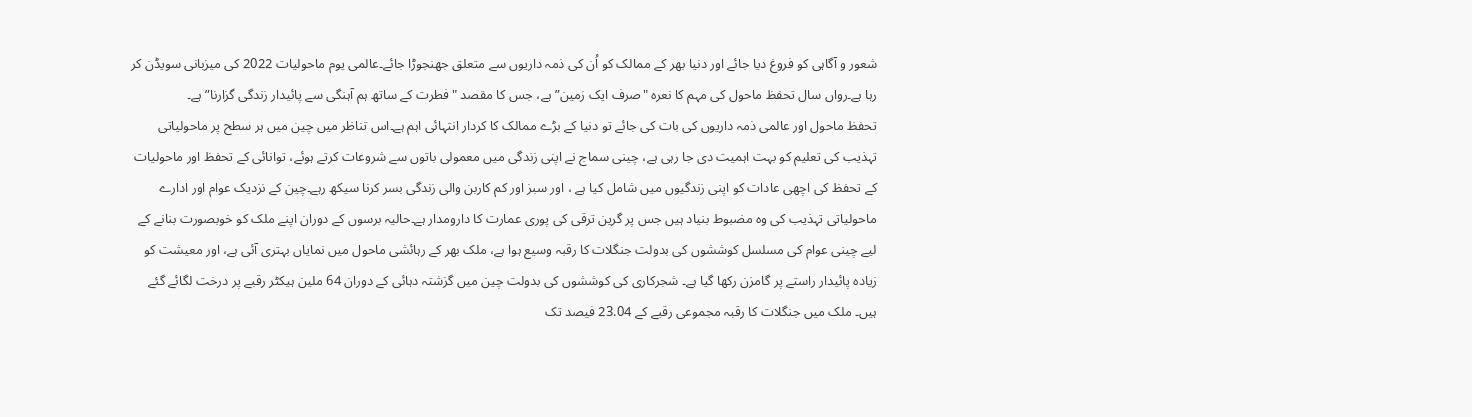شعور و آگاہی کو فروغ دیا جائے اور دنیا بھر کے ممالک کو اُن کی ذمہ داریوں سے متعلق جھنجوڑا جائے۔عالمی یوم ماحولیات 2022 کی میزبانی سویڈن کر رہا ہے۔رواں سال تحفظ ماحول کی مہم کا نعرہ "صرف ایک زمین” ہے، جس کا مقصد "فطرت کے ساتھ ہم آہنگی سے پائیدار زندگی گزارنا” ہے۔
تحفظ ماحول اور عالمی ذمہ داریوں کی بات کی جائے تو دنیا کے بڑے ممالک کا کردار انتہائی اہم ہے۔اس تناظر میں چین میں ہر سطح پر ماحولیاتی تہذیب کی تعلیم کو بہت اہمیت دی جا رہی ہے، چینی سماج نے اپنی زندگی میں معمولی باتوں سے شروعات کرتے ہوئے، توانائی کے تحفظ اور ماحولیات کے تحفظ کی اچھی عادات کو اپنی زندگیوں میں شامل کیا ہے ، اور سبز اور کم کاربن والی زندگی بسر کرنا سیکھ رہے۔چین کے نزدیک عوام اور ادارے ماحولیاتی تہذیب کی وہ مضبوط بنیاد ہیں جس پر گرین ترقی کی پوری عمارت کا دارومدار ہے۔حالیہ برسوں کے دوران اپنے ملک کو خوبصورت بنانے کے لیے چینی عوام کی مسلسل کوششوں کی بدولت جنگلات کا رقبہ وسیع ہوا ہے، ملک بھر کے رہائشی ماحول میں نمایاں بہتری آئی ہے، اور معیشت کو زیادہ پائیدار راستے پر گامزن رکھا گیا ہے۔ شجرکاری کی کوششوں کی بدولت چین میں گزشتہ دہائی کے دوران 64 ملین ہیکٹر رقبے پر درخت لگائے گئے ہیں۔ ملک میں جنگلات کا رقبہ مجموعی رقبے کے 23.04 فیصد تک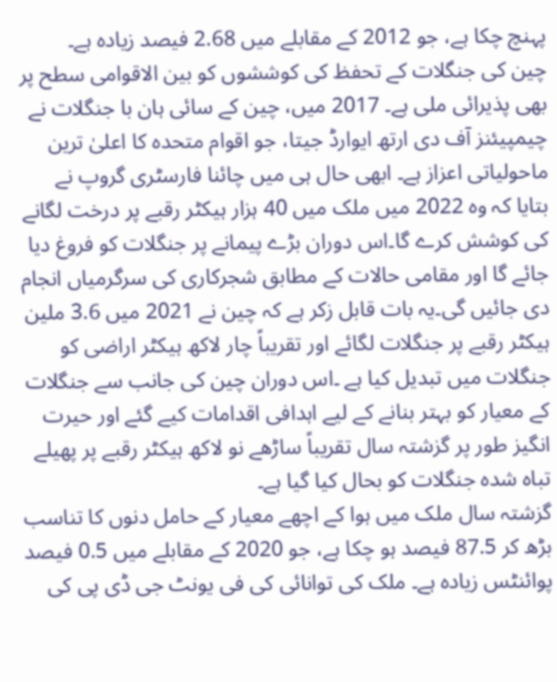پہنچ چکا ہے، جو 2012 کے مقابلے میں 2.68 فیصد زیادہ ہے۔
چین کی جنگلات کے تحفظ کی کوششوں کو بین الاقوامی سطح پر بھی پذیرائی ملی ہے۔ 2017 میں، چین کے سائی ہان با جنگلات نے چیمپیئنز آف دی ارتھ ایوارڈ جیتا، جو اقوام متحدہ کا اعلیٰ ترین ماحولیاتی اعزاز ہے۔ ابھی حال ہی میں چائنا فارسٹری گروپ نے بتایا کہ وہ 2022 میں ملک میں 40 ہزار ہیکٹر رقبے پر درخت لگانے کی کوشش کرے گا۔اس دوران بڑے پیمانے پر جنگلات کو فروغ دیا جائے گا اور مقامی حالات کے مطابق شجرکاری کی سرگرمیاں انجام دی جائیں گی۔یہ بات قابل زکر ہے کہ چین نے 2021 میں 3.6 ملین ہیکٹر رقبے پر جنگلات لگائے اور تقریباً چار لاکھ ہیکٹر اراضی کو جنگلات میں تبدیل کیا ہے ۔اس دوران چین کی جانب سے جنگلات کے معیار کو بہتر بنانے کے لیے اہدافی اقدامات کیے گئے اور حیرت انگیز طور پر گزشتہ سال تقریباً ساڑھے نو لاکھ ہیکٹر رقبے پر پھیلے تباہ شدہ جنگلات کو بحال کیا گیا ہے۔
گزشتہ سال ملک میں ہوا کے اچھے معیار کے حامل دنوں کا تناسب بڑھ کر 87.5 فیصد ہو چکا ہے، جو 2020 کے مقابلے میں 0.5 فیصد پوائنٹس زیادہ ہے۔ ملک کی توانائی کی فی یونٹ جی ڈی پی کی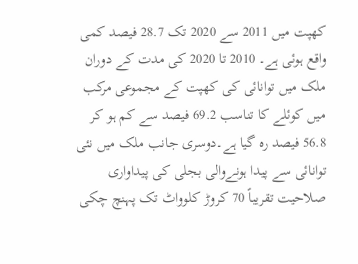کھپت میں 2011 سے 2020 تک 28.7 فیصد کمی واقع ہوئی ہے۔ 2010 تا 2020 کی مدت کے دوران ملک میں توانائی کی کھپت کے مجموعی مرکب میں کوئلے کا تناسب 69.2 فیصد سے کم ہو کر 56.8 فیصد رہ گیا ہے۔دوسری جانب ملک میں نئی توانائی سے پیدا ہونےوالی بجلی کی پیداواری صلاحیت تقریباً 70 کروڑ کلوواٹ تک پہنچ چکی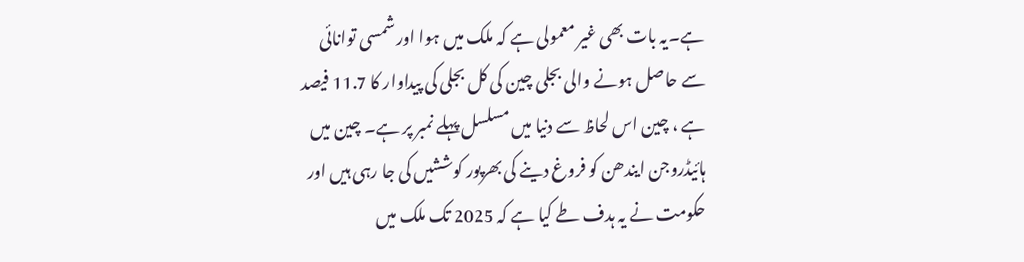ہے۔یہ بات بھی غیر معمولی ہے کہ ملک میں ہوا اور شمسی توانائی سے حاصل ہونے والی بجلی چین کی کل بجلی کی پیداوار کا 11.7 فیصد ہے ، چین اس لحاظ سے دنیا میں مسلسل پہلے نمبر پر ہے۔ چین میں ہائیڈروجن ایندھن کو فروغ دینے کی بھرپور کوششیں کی جا رہی ہیں اور حکومت نے یہ ہدف طے کیا ہے کہ 2025 تک ملک میں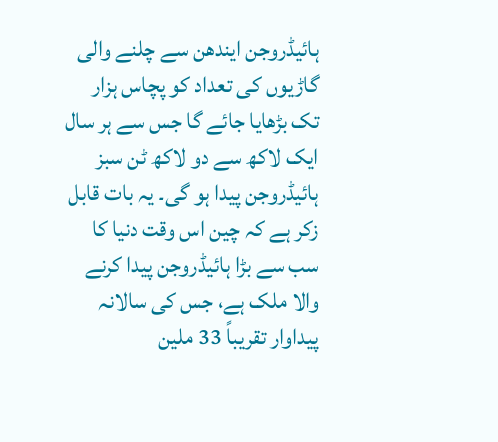ہائیڈروجن ایندھن سے چلنے والی گاڑیوں کی تعداد کو پچاس ہزار تک بڑھایا جائے گا جس سے ہر سال ایک لاکھ سے دو لاکھ ٹن سبز ہائیڈروجن پیدا ہو گی۔ یہ بات قابل زکر ہے کہ چین اس وقت دنیا کا سب سے بڑا ہائیڈروجن پیدا کرنے والا ملک ہے، جس کی سالانہ پیداوار تقریباً 33 ملین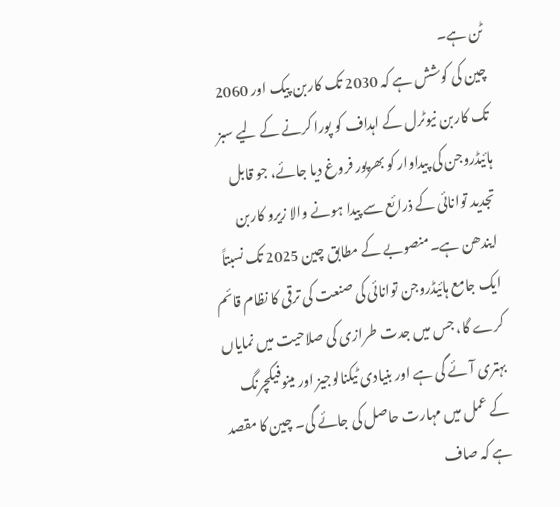ٹن ہے۔
چین کی کوشش ہے کہ 2030 تک کاربن پیک اور 2060 تک کاربن نیوٹرل کے اہداف کو پورا کرنے کے لیے سبز ہائیڈروجن کی پیداوار کو بھرپور فروغ دیا جائے، جو قابل تجدید توانائی کے ذرائع سے پیدا ہونے والا زیرو کاربن ایندھن ہے۔منصوبے کے مطابق چین 2025 تک نسبتاً ایک جامع ہائیڈروجن توانائی کی صنعت کی ترقی کا نظام قائم کرے گا، جس میں جدت طرازی کی صلاحیت میں نمایاں بہتری آئے گی ہے اور بنیادی ٹیکنالوجیز اور مینوفیکچرنگ کے عمل میں مہارت حاصل کی جائے گی۔ چین کا مقصد ہے کہ صاف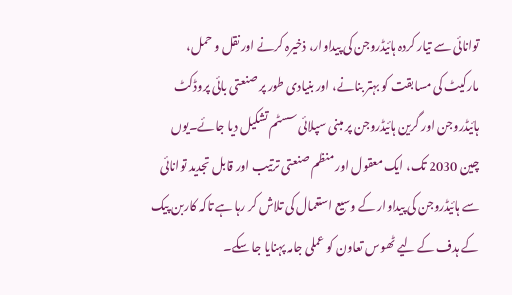توانائی سے تیار کردہ ہائیڈروجن کی پیداوار، ذخیرہ کرنے اور نقل و حمل، مارکیٹ کی مسابقت کو بہتر بنانے، اور بنیادی طور پر صنعتی بائی پروڈکٹ ہائیڈروجن اور گرین ہائیڈروجن پر مبنی سپلائی سسٹم تشکیل دیا جائے۔یوں چین 2030 تک، ایک معقول اور منظم صنعتی ترتیب اور قابل تجدید توانائی سے ہائیڈروجن کی پیداوار کے وسیع استعمال کی تلاش کر رہا ہے تاکہ کاربن پیک کے ہدف کے لیے ٹھوس تعاون کو عملی جامہ پہنایا جا سکے۔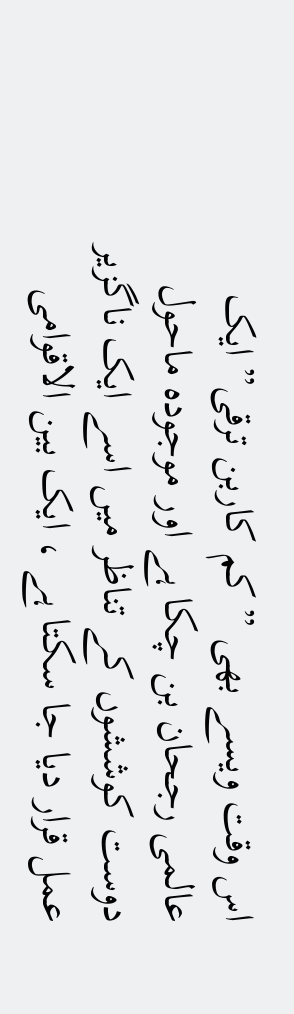اس وقت ویسے بھی ” کم کاربن ترقی” ایک عالمی رجحان بن چکا ہے اور موجودہ ماحول دوست کوششوں کے تناظر میں اسے ایک ناگزیر عمل قرار دیا جا سکتا ہے ، ایک بین الاقوامی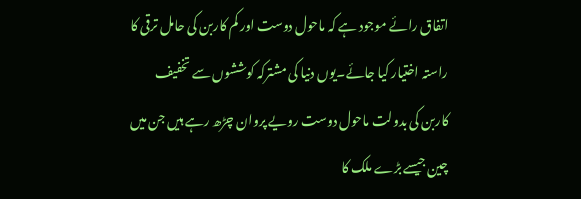اتفاق رائے موجود ہے کہ ماحول دوست اور کم کاربن کی حامل ترقی کا راستہ اختیار کیا جائے۔یوں دنیا کی مشترکہ کوششوں سے تخفیف کاربن کی بدولت ماحول دوست رویے پروان چڑھ رہے ہیں جن میں چین جیسے بڑے ملک کا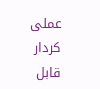عملی کردار قابل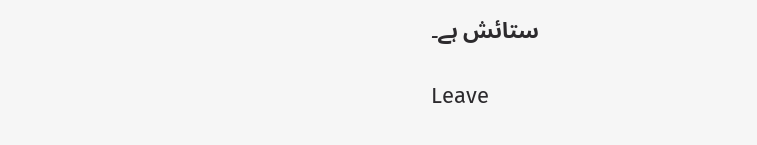ستائش ہے۔

Leave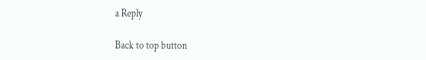a Reply

Back to top button